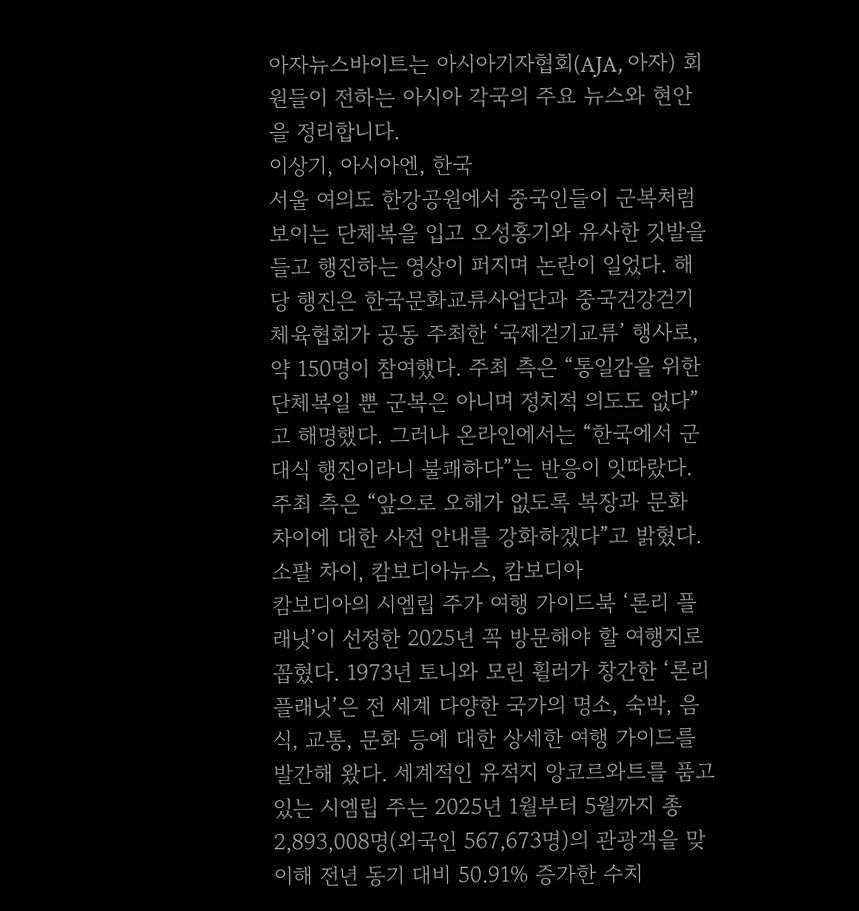아자뉴스바이트는 아시아기자협회(AJA, 아자) 회원들이 전하는 아시아 각국의 주요 뉴스와 현안을 정리합니다.
이상기, 아시아엔, 한국
서울 여의도 한강공원에서 중국인들이 군복처럼 보이는 단체복을 입고 오성홍기와 유사한 깃발을 들고 행진하는 영상이 퍼지며 논란이 일었다. 해당 행진은 한국문화교류사업단과 중국건강걷기체육협회가 공동 주최한 ‘국제걷기교류’ 행사로, 약 150명이 참여했다. 주최 측은 “통일감을 위한 단체복일 뿐 군복은 아니며 정치적 의도도 없다”고 해명했다. 그러나 온라인에서는 “한국에서 군대식 행진이라니 불쾌하다”는 반응이 잇따랐다. 주최 측은 “앞으로 오해가 없도록 복장과 문화 차이에 대한 사전 안내를 강화하겠다”고 밝혔다.
소팔 차이, 캄보디아뉴스, 캄보디아
캄보디아의 시엠립 주가 여행 가이드북 ‘론리 플래닛’이 선정한 2025년 꼭 방문해야 할 여행지로 꼽혔다. 1973년 토니와 모린 휠러가 창간한 ‘론리 플래닛’은 전 세계 다양한 국가의 명소, 숙박, 음식, 교통, 문화 등에 대한 상세한 여행 가이드를 발간해 왔다. 세계적인 유적지 앙코르와트를 품고 있는 시엠립 주는 2025년 1월부터 5월까지 총 2,893,008명(외국인 567,673명)의 관광객을 맞이해 전년 동기 대비 50.91% 증가한 수치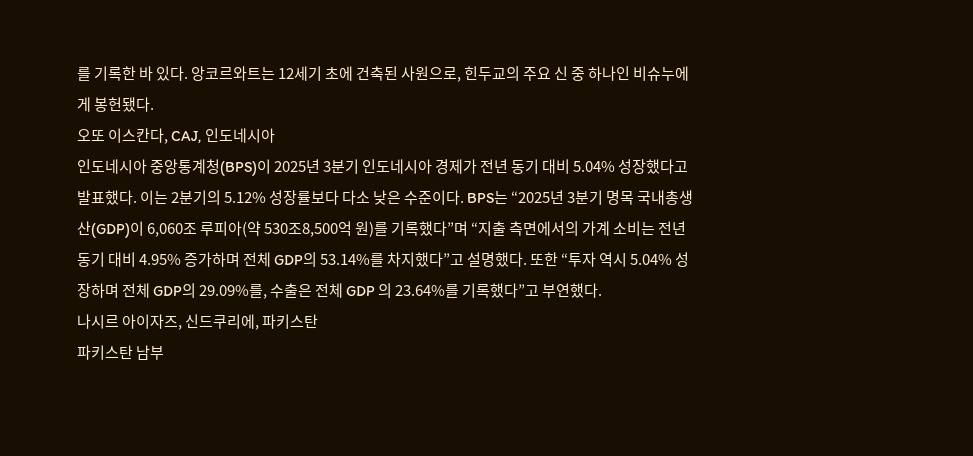를 기록한 바 있다. 앙코르와트는 12세기 초에 건축된 사원으로, 힌두교의 주요 신 중 하나인 비슈누에게 봉헌됐다.
오또 이스칸다, CAJ, 인도네시아
인도네시아 중앙통계청(BPS)이 2025년 3분기 인도네시아 경제가 전년 동기 대비 5.04% 성장했다고 발표했다. 이는 2분기의 5.12% 성장률보다 다소 낮은 수준이다. BPS는 “2025년 3분기 명목 국내총생산(GDP)이 6,060조 루피아(약 530조8,500억 원)를 기록했다”며 “지출 측면에서의 가계 소비는 전년 동기 대비 4.95% 증가하며 전체 GDP의 53.14%를 차지했다”고 설명했다. 또한 “투자 역시 5.04% 성장하며 전체 GDP의 29.09%를, 수출은 전체 GDP 의 23.64%를 기록했다”고 부연했다.
나시르 아이자즈, 신드쿠리에, 파키스탄
파키스탄 남부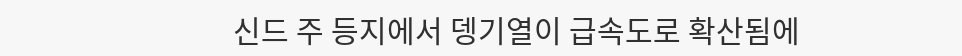신드 주 등지에서 뎅기열이 급속도로 확산됨에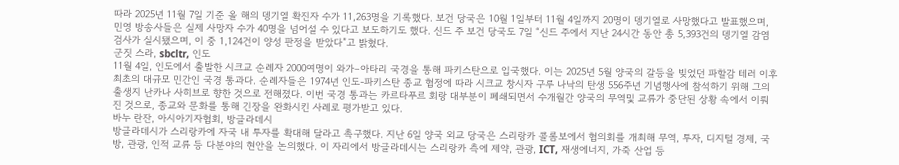따라 2025년 11월 7일 기준 올 해의 뎅기열 확진자 수가 11,263명을 기록했다. 보건 당국은 10월 1일부터 11월 4일까지 20명이 뎅기열로 사망했다고 발표했으며, 민영 방송사들은 실제 사망자 수가 40명을 넘어설 수 있다고 보도하기도 했다. 신드 주 보건 당국도 7일 “신드 주에서 지난 24시간 동안 총 5,393건의 뎅기열 감염 검사가 실시됐으며, 이 중 1,124건이 양성 판정을 받았다”고 밝혔다.
군짓 스라, sbcltr, 인도
11월 4일, 인도에서 출발한 시크교 순례자 2000여명이 와가–아타리 국경을 통해 파키스탄으로 입국했다. 이는 2025년 5월 양국의 갈등을 빚었던 파할감 테러 이후 최초의 대규모 민간인 국경 통과다. 순례자들은 1974년 인도-파키스탄 종교 협정에 따라 시크교 창시자 구루 나낙의 탄생 556주년 기념행사에 참석하기 위해 그의 출생지 난카나 사히브로 향한 것으로 전해졌다. 이번 국경 통과는 카르타푸르 회랑 대부분이 폐쇄되면서 수개월간 양국의 무역및 교류가 중단된 상황 속에서 이뤄진 것으로, 종교와 문화를 통해 긴장을 완화시킨 사례로 평가받고 있다.
바누 란잔, 아시아기자협회, 방글라데시
방글라데시가 스리랑카에 자국 내 투자를 확대해 달라고 촉구했다. 지난 6일 양국 외교 당국은 스리랑카 콜롬보에서 협의회를 개최해 무역, 투자, 디지털 경제, 국방, 관광, 인적 교류 등 다분야의 현안을 논의했다. 이 자리에서 방글라데시는 스리랑카 측에 제약, 관광, ICT, 재생에너지, 가죽 산업 등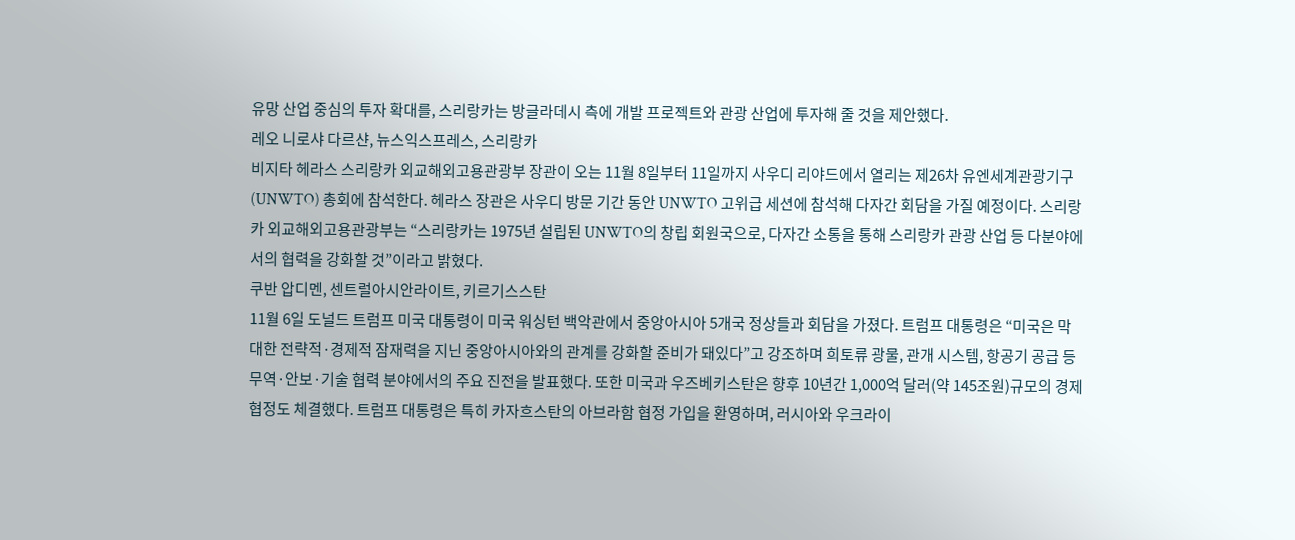유망 산업 중심의 투자 확대를, 스리랑카는 방글라데시 측에 개발 프로젝트와 관광 산업에 투자해 줄 것을 제안했다.
레오 니로샤 다르샨, 뉴스익스프레스, 스리랑카
비지타 헤라스 스리랑카 외교해외고용관광부 장관이 오는 11월 8일부터 11일까지 사우디 리야드에서 열리는 제26차 유엔세계관광기구(UNWTO) 총회에 참석한다. 헤라스 장관은 사우디 방문 기간 동안 UNWTO 고위급 세션에 참석해 다자간 회담을 가질 예정이다. 스리랑카 외교해외고용관광부는 “스리랑카는 1975년 설립된 UNWTO의 창립 회원국으로, 다자간 소통을 통해 스리랑카 관광 산업 등 다분야에서의 협력을 강화할 것”이라고 밝혔다.
쿠반 압디멘, 센트럴아시안라이트, 키르기스스탄
11월 6일 도널드 트럼프 미국 대통령이 미국 워싱턴 백악관에서 중앙아시아 5개국 정상들과 회담을 가졌다. 트럼프 대통령은 “미국은 막대한 전략적·경제적 잠재력을 지닌 중앙아시아와의 관계를 강화할 준비가 돼있다”고 강조하며 희토류 광물, 관개 시스템, 항공기 공급 등 무역·안보·기술 협력 분야에서의 주요 진전을 발표했다. 또한 미국과 우즈베키스탄은 향후 10년간 1,000억 달러(약 145조원)규모의 경제협정도 체결했다. 트럼프 대통령은 특히 카자흐스탄의 아브라함 협정 가입을 환영하며, 러시아와 우크라이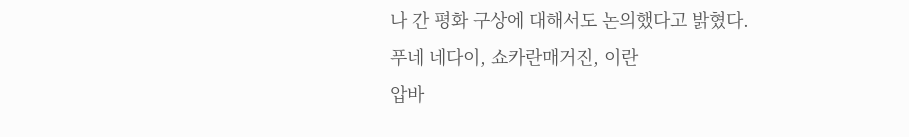나 간 평화 구상에 대해서도 논의했다고 밝혔다.
푸네 네다이, 쇼카란매거진, 이란
압바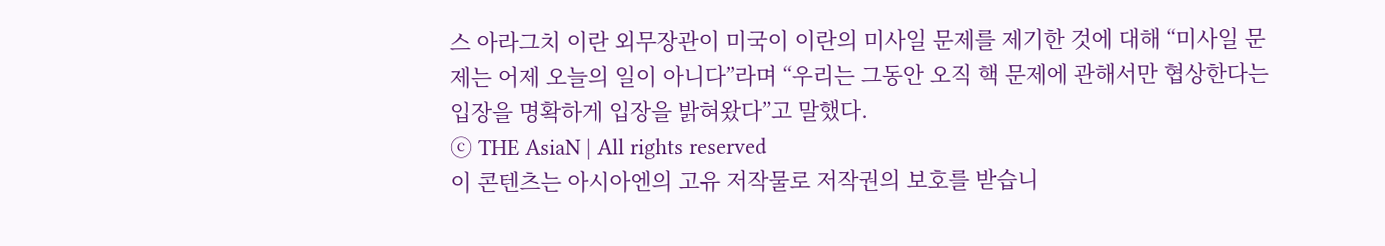스 아라그치 이란 외무장관이 미국이 이란의 미사일 문제를 제기한 것에 대해 “미사일 문제는 어제 오늘의 일이 아니다”라며 “우리는 그동안 오직 핵 문제에 관해서만 협상한다는 입장을 명확하게 입장을 밝혀왔다”고 말했다.
ⓒ THE AsiaN | All rights reserved
이 콘텐츠는 아시아엔의 고유 저작물로 저작권의 보호를 받습니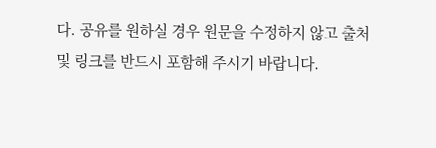다. 공유를 원하실 경우 원문을 수정하지 않고 출처 및 링크를 반드시 포함해 주시기 바랍니다.